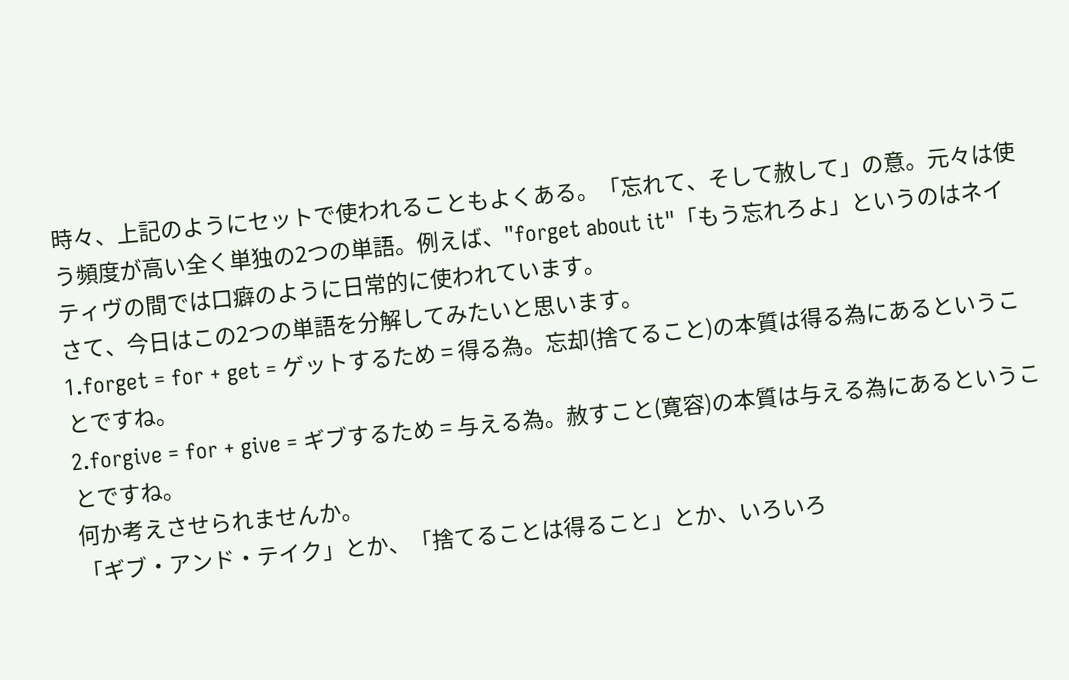時々、上記のようにセットで使われることもよくある。「忘れて、そして赦して」の意。元々は使う頻度が高い全く単独の2つの単語。例えば、"forget about it"「もう忘れろよ」というのはネイティヴの間では口癖のように日常的に使われています。
さて、今日はこの2つの単語を分解してみたいと思います。
1.forget = for + get = ゲットするため = 得る為。忘却(捨てること)の本質は得る為にあるということですね。
2.forgive = for + give = ギブするため = 与える為。赦すこと(寛容)の本質は与える為にあるということですね。
何か考えさせられませんか。
「ギブ・アンド・テイク」とか、「捨てることは得ること」とか、いろいろ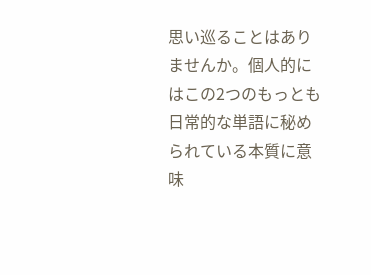思い巡ることはありませんか。個人的にはこの2つのもっとも日常的な単語に秘められている本質に意味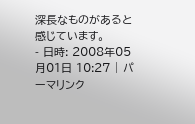深長なものがあると感じています。
- 日時: 2008年05月01日 10:27 | パーマリンク